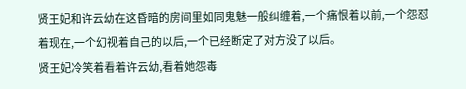贤王妃和许云幼在这昏暗的房间里如同鬼魅一般纠缠着,一个痛恨着以前,一个怨怼着现在,一个幻视着自己的以后,一个已经断定了对方没了以后。
贤王妃冷笑着看着许云幼,看着她怨毒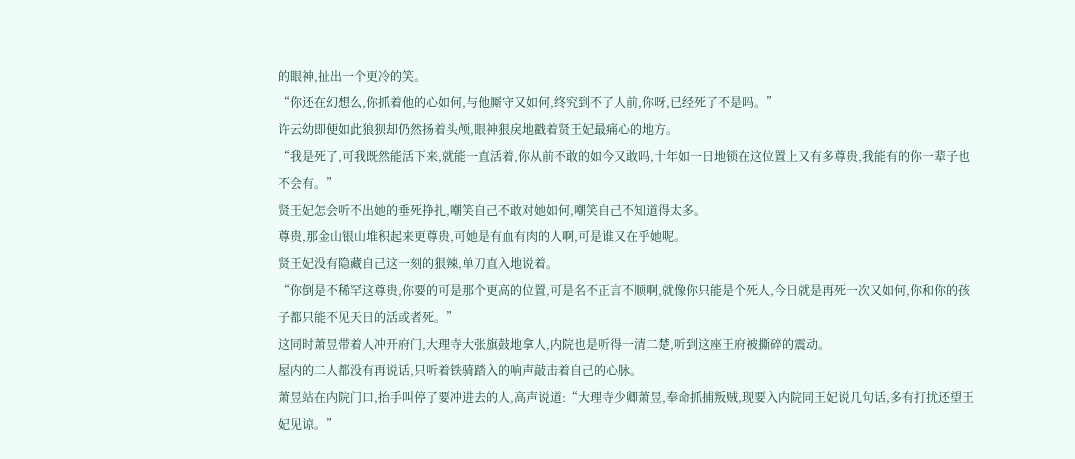的眼神,扯出一个更冷的笑。
“你还在幻想么,你抓着他的心如何,与他厮守又如何,终究到不了人前,你呀,已经死了不是吗。”
许云幼即便如此狼狈却仍然扬着头颅,眼神狠戾地戳着贤王妃最痛心的地方。
“我是死了,可我既然能活下来,就能一直活着,你从前不敢的如今又敢吗,十年如一日地锁在这位置上又有多尊贵,我能有的你一辈子也不会有。”
贤王妃怎会听不出她的垂死挣扎,嘲笑自己不敢对她如何,嘲笑自己不知道得太多。
尊贵,那金山银山堆积起来更尊贵,可她是有血有肉的人啊,可是谁又在乎她呢。
贤王妃没有隐藏自己这一刻的狠辣,单刀直入地说着。
“你倒是不稀罕这尊贵,你要的可是那个更高的位置,可是名不正言不顺啊,就像你只能是个死人,今日就是再死一次又如何,你和你的孩子都只能不见天日的活或者死。”
这同时萧昱带着人冲开府门,大理寺大张旗鼓地拿人,内院也是听得一清二楚,听到这座王府被撕碎的震动。
屋内的二人都没有再说话,只听着铁骑踏入的响声敲击着自己的心脉。
萧昱站在内院门口,抬手叫停了要冲进去的人,高声说道:“大理寺少卿萧昱,奉命抓捕叛贼,现要入内院同王妃说几句话,多有打扰还望王妃见谅。”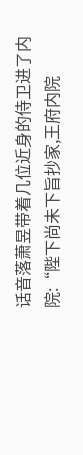话音落萧昱带着几位近身的侍卫进了内院:“陛下尚未下旨抄家,王府内院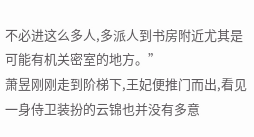不必进这么多人,多派人到书房附近尤其是可能有机关密室的地方。”
萧昱刚刚走到阶梯下,王妃便推门而出,看见一身侍卫装扮的云锦也并没有多意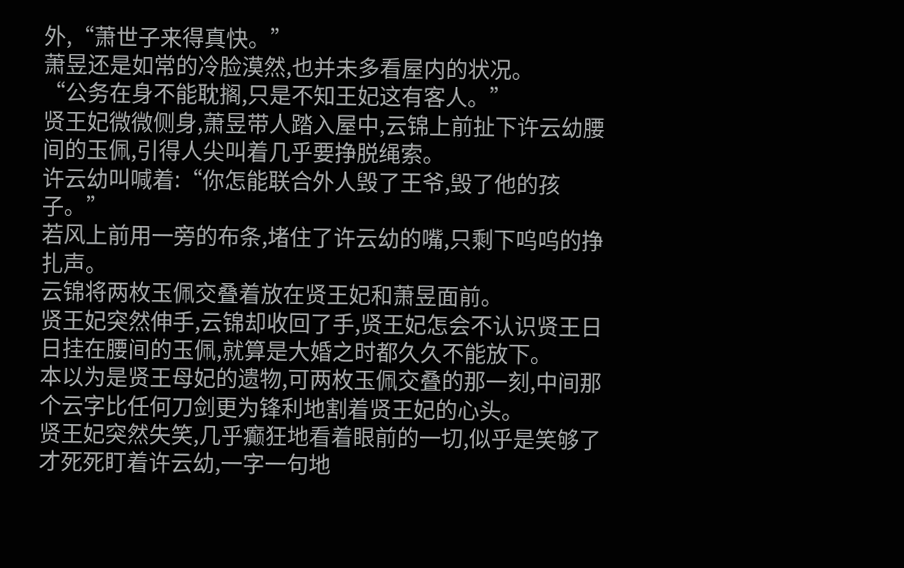外,“萧世子来得真快。”
萧昱还是如常的冷脸漠然,也并未多看屋内的状况。
“公务在身不能耽搁,只是不知王妃这有客人。”
贤王妃微微侧身,萧昱带人踏入屋中,云锦上前扯下许云幼腰间的玉佩,引得人尖叫着几乎要挣脱绳索。
许云幼叫喊着:“你怎能联合外人毁了王爷,毁了他的孩子。”
若风上前用一旁的布条,堵住了许云幼的嘴,只剩下呜呜的挣扎声。
云锦将两枚玉佩交叠着放在贤王妃和萧昱面前。
贤王妃突然伸手,云锦却收回了手,贤王妃怎会不认识贤王日日挂在腰间的玉佩,就算是大婚之时都久久不能放下。
本以为是贤王母妃的遗物,可两枚玉佩交叠的那一刻,中间那个云字比任何刀剑更为锋利地割着贤王妃的心头。
贤王妃突然失笑,几乎癫狂地看着眼前的一切,似乎是笑够了才死死盯着许云幼,一字一句地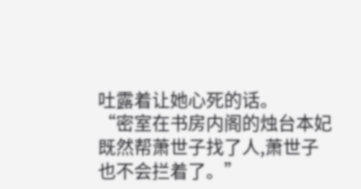吐露着让她心死的话。
“密室在书房内阁的烛台本妃既然帮萧世子找了人,萧世子也不会拦着了。”